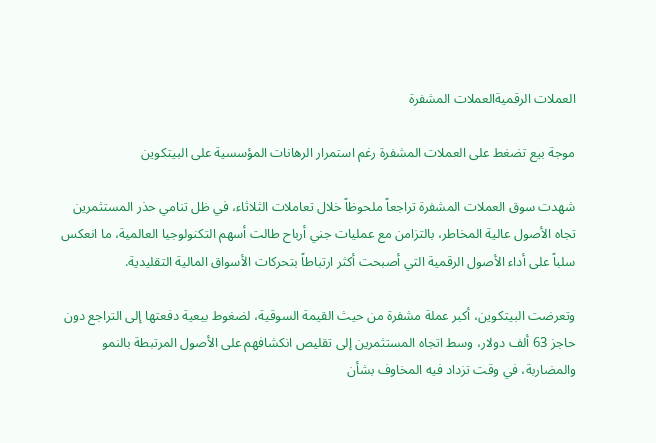العملات الرقميةالعملات المشفرة

موجة بيع تضغط على العملات المشفرة رغم استمرار الرهانات المؤسسية على البيتكوين

شهدت سوق العملات المشفرة تراجعاً ملحوظاً خلال تعاملات الثلاثاء، في ظل تنامي حذر المستثمرين تجاه الأصول عالية المخاطر، بالتزامن مع عمليات جني أرباح طالت أسهم التكنولوجيا العالمية، ما انعكس سلباً على أداء الأصول الرقمية التي أصبحت أكثر ارتباطاً بتحركات الأسواق المالية التقليدية.

وتعرضت البيتكوين، أكبر عملة مشفرة من حيث القيمة السوقية، لضغوط بيعية دفعتها إلى التراجع دون حاجز 63 ألف دولار، وسط اتجاه المستثمرين إلى تقليص انكشافهم على الأصول المرتبطة بالنمو والمضاربة، في وقت تزداد فيه المخاوف بشأن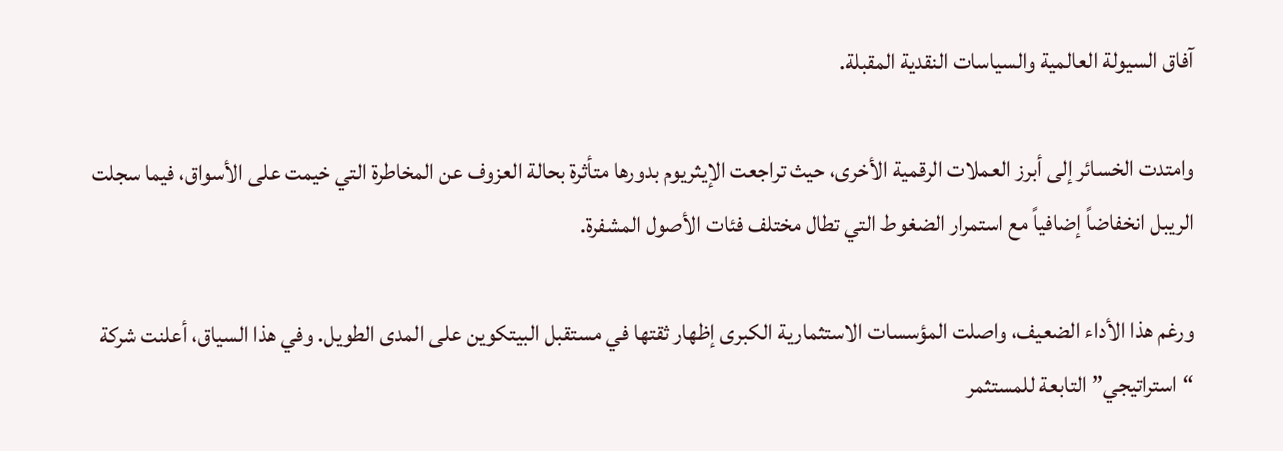آفاق السيولة العالمية والسياسات النقدية المقبلة.

وامتدت الخسائر إلى أبرز العملات الرقمية الأخرى، حيث تراجعت الإيثريوم بدورها متأثرة بحالة العزوف عن المخاطرة التي خيمت على الأسواق، فيما سجلت الريبل انخفاضاً إضافياً مع استمرار الضغوط التي تطال مختلف فئات الأصول المشفرة.

ورغم هذا الأداء الضعيف، واصلت المؤسسات الاستثمارية الكبرى إظهار ثقتها في مستقبل البيتكوين على المدى الطويل. وفي هذا السياق، أعلنت شركة “استراتيجي” التابعة للمستثمر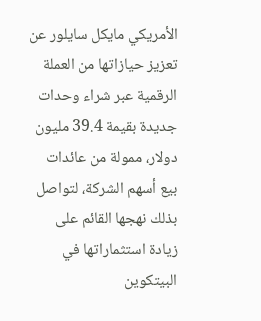الأمريكي مايكل سايلور عن تعزيز حيازاتها من العملة الرقمية عبر شراء وحدات جديدة بقيمة 39.4 مليون دولار، ممولة من عائدات بيع أسهم الشركة، لتواصل بذلك نهجها القائم على زيادة استثماراتها في البيتكوين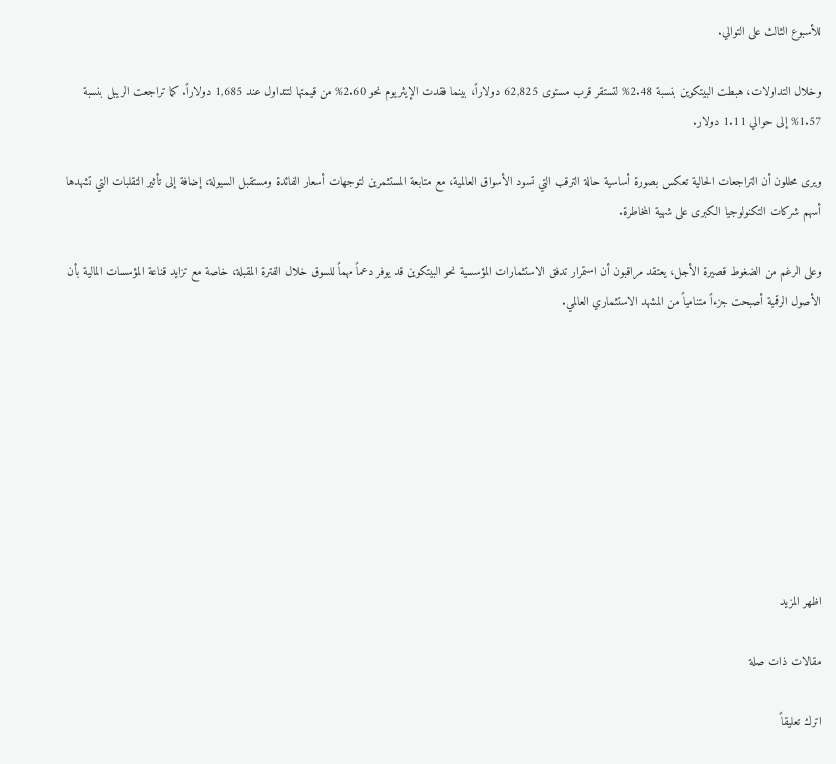للأسبوع الثالث على التوالي.

وخلال التداولات، هبطت البيتكوين بنسبة 2.48% لتستقر قرب مستوى 62,825 دولاراً، بينما فقدت الإيثريوم نحو 2.60% من قيمتها لتتداول عند 1,685 دولاراً. كما تراجعت الريبل بنسبة 1.57% إلى حوالي 1.11 دولار.

ويرى محللون أن التراجعات الحالية تعكس بصورة أساسية حالة الترقب التي تسود الأسواق العالمية، مع متابعة المستثمرين لتوجهات أسعار الفائدة ومستقبل السيولة، إضافة إلى تأثير التقلبات التي تشهدها أسهم شركات التكنولوجيا الكبرى على شهية المخاطرة.

وعلى الرغم من الضغوط قصيرة الأجل، يعتقد مراقبون أن استمرار تدفق الاستثمارات المؤسسية نحو البيتكوين قد يوفر دعماً مهماً للسوق خلال الفترة المقبلة، خاصة مع تزايد قناعة المؤسسات المالية بأن الأصول الرقمية أصبحت جزءاً متنامياً من المشهد الاستثماري العالمي.









اظهر المزيد

مقالات ذات صلة

اترك تعليقاً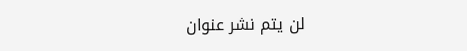لن يتم نشر عنوان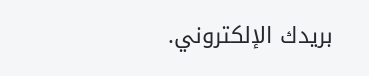بريدك الإلكتروني.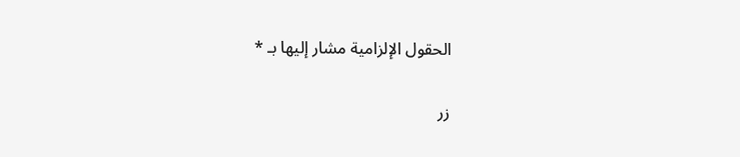الحقول الإلزامية مشار إليها بـ *

زر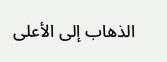الذهاب إلى الأعلى